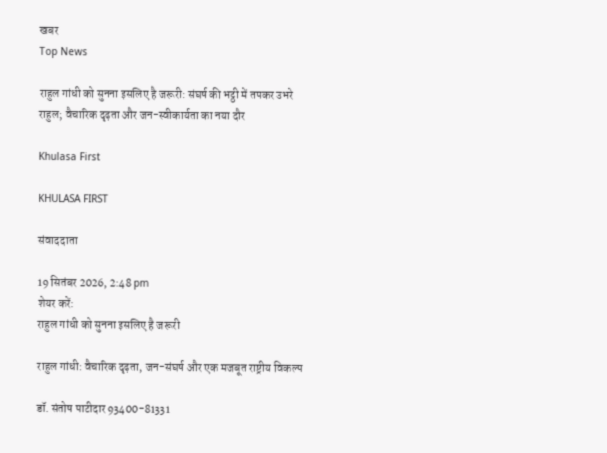खबर
Top News

राहुल गांधी को सुनना इसलिए है जरूरी: संघर्ष की भट्ठी में तपकर उभरे राहुल; वैचारिक दृढ़ता और जन-स्वीकार्यता का नया दौर

Khulasa First

KHULASA FIRST

संवाददाता

19 सितंबर 2026, 2:48 pm
शेयर करें:
राहुल गांधी को सुनना इसलिए है जरूरी

राहुल गांधी: वैचारिक दृढ़ता, जन-संघर्ष और एक मजबूत राष्ट्रीय विकल्प

डॉ. संतोष पाटीदार 93400-81331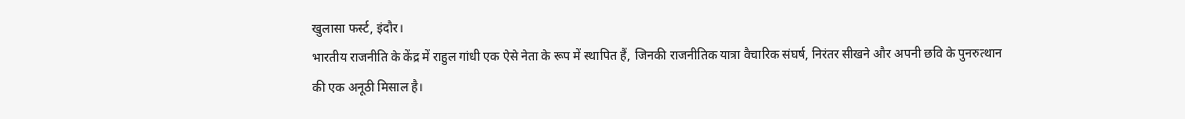खुलासा फर्स्ट, इंदौर।
भारतीय राजनीति के केंद्र में राहुल गांधी एक ऐसे नेता के रूप में स्थापित हैं, जिनकी राजनीतिक यात्रा वैचारिक संघर्ष, निरंतर सीखने और अपनी छवि के पुनरुत्थान की एक अनूठी मिसाल है।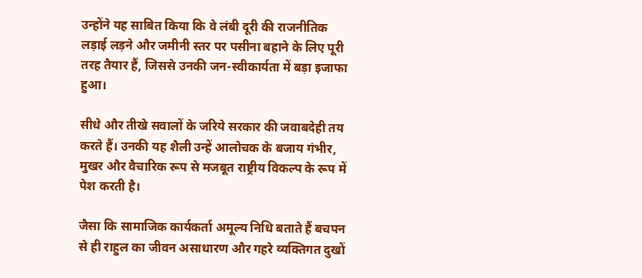उन्होंने यह साबित किया कि वे लंबी दूरी की राजनीतिक लड़ाई लड़ने और जमीनी स्तर पर पसीना बहाने के लिए पूरी तरह तैयार हैं, जिससे उनकी जन-स्वीकार्यता में बड़ा इजाफा हुआ।

सीधे और तीखे सवालों के जरिये सरकार की जवाबदेही तय करते हैं। उनकी यह शैली उन्हें आलोचक के बजाय गंभीर, मुखर और वैचारिक रूप से मजबूत राष्ट्रीय विकल्प के रूप में पेश करती है।

जैसा कि सामाजिक कार्यकर्ता अमूल्य निधि बताते हैं बचपन से ही राहुल का जीवन असाधारण और गहरे व्यक्तिगत दुखों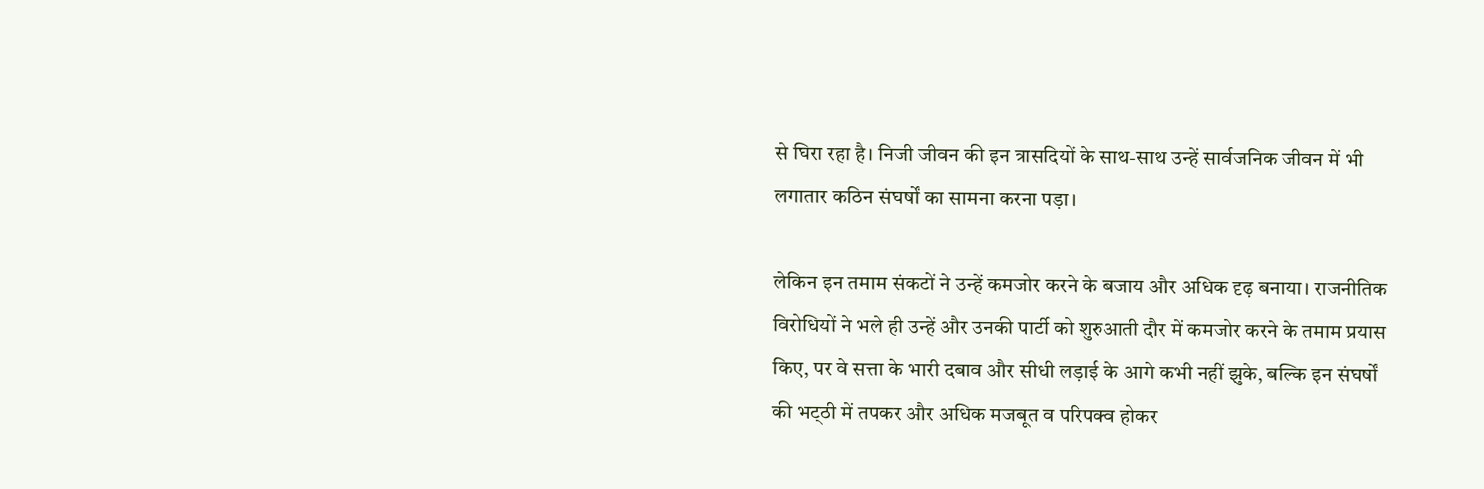से घिरा रहा है। निजी जीवन की इन त्रासदियों के साथ-साथ उन्हें सार्वजनिक जीवन में भी लगातार कठिन संघर्षों का सामना करना पड़ा।

लेकिन इन तमाम संकटों ने उन्हें कमजोर करने के बजाय और अधिक दृढ़ बनाया। राजनीतिक विरोधियों ने भले ही उन्हें और उनकी पार्टी को शुरुआती दौर में कमजोर करने के तमाम प्रयास किए, पर वे सत्ता के भारी दबाव और सीधी लड़ाई के आगे कभी नहीं झुके, बल्कि इन संघर्षों की भट्‌ठी में तपकर और अधिक मजबूत व परिपक्व होकर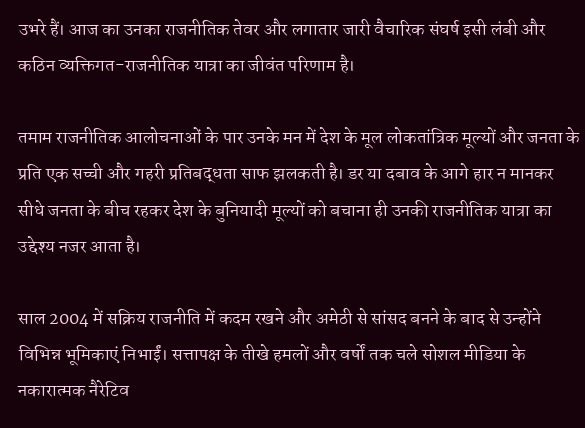उभरे हैं। आज का उनका राजनीतिक तेवर और लगातार जारी वैचारिक संघर्ष इसी लंबी और कठिन व्यक्तिगत-राजनीतिक यात्रा का जीवंत परिणाम है।

तमाम राजनीतिक आलोचनाओं के पार उनके मन में देश के मूल लोकतांत्रिक मूल्यों और जनता के प्रति एक सच्ची और गहरी प्रतिबद्धता साफ झलकती है। डर या दबाव के आगे हार न मानकर सीधे जनता के बीच रहकर देश के बुनियादी मूल्यों को बचाना ही उनकी राजनीतिक यात्रा का उद्देश्य नजर आता है।

साल 2004 में सक्रिय राजनीति में कदम रखने और अमेठी से सांसद बनने के बाद से उन्होंने विभिन्न भूमिकाएं निभाईं। सत्तापक्ष के तीखे हमलों और वर्षों तक चले सोशल मीडिया के नकारात्मक नैरेटिव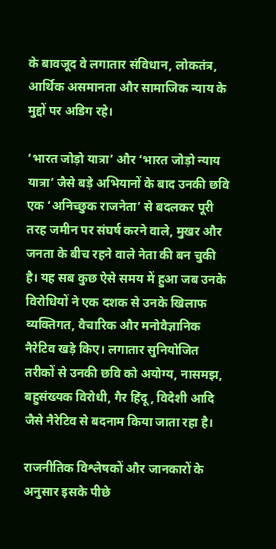के बावजूद वे लगातार संविधान, लोकतंत्र, आर्थिक असमानता और सामाजिक न्याय के मुद्दों पर अडिग रहे।

‘भारत जोड़ो यात्रा’ और ‘भारत जोड़ो न्याय यात्रा’ जैसे बड़े अभियानों के बाद उनकी छवि एक ‘अनिच्छुक राजनेता’ से बदलकर पूरी तरह जमीन पर संघर्ष करने वाले, मुखर और जनता के बीच रहने वाले नेता की बन चुकी है। यह सब कुछ ऐसे समय में हुआ जब उनके विरोधियों ने एक दशक से उनके खिलाफ व्यक्तिगत, वैचारिक और मनोवैज्ञानिक नैरेटिव खड़े किए। लगातार सुनियोजित तरीकों से उनकी छवि को अयोग्य, नासमझ, बहुसंख्यक विरोधी, गैर हिंदू, विदेशी आदि जैसे नैरेटिव से बदनाम किया जाता रहा है।

राजनीतिक विश्लेषकों और जानकारों के अनुसार इसके पीछे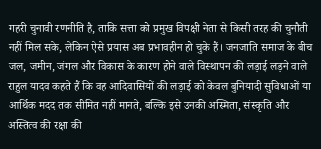गहरी चुनावी रणनीति है, ताकि सत्ता को प्रमुख विपक्षी नेता से किसी तरह की चुनौती नहीं मिल सके, लेकिन ऐसे प्रयास अब प्रभावहीन हो चुके हैं। जनजाति समाज के बीच जल, जमीन, जंगल और विकास के कारण होने वाले विस्थापन की लड़ाई लड़ने वाले राहुल यादव कहते हैं कि वह आदिवासियों की लड़ाई को केवल बुनियादी सुविधाओं या आर्थिक मदद तक सीमित नहीं मानते, बल्कि इसे उनकी अस्मिता, संस्कृति और अस्तित्व की रक्षा की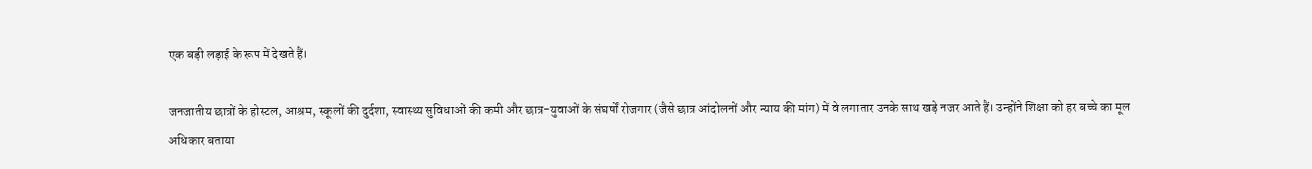एक बड़ी लड़ाई के रूप में देखते हैं।

जनजातीय छात्रों के होस्टल, आश्रम, स्कूलों की दुर्दशा, स्वास्थ्य सुविधाओं की कमी और छात्र-युवाओं के संघर्षों रोजगार (जैसे छात्र आंदोलनों और न्याय की मांग) में वे लगातार उनके साथ खड़े नजर आते हैं। उन्होंने शिक्षा को हर बच्चे का मूल अधिकार बताया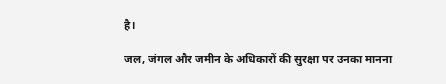है।

जल, जंगल और जमीन के अधिकारों की सुरक्षा पर उनका मानना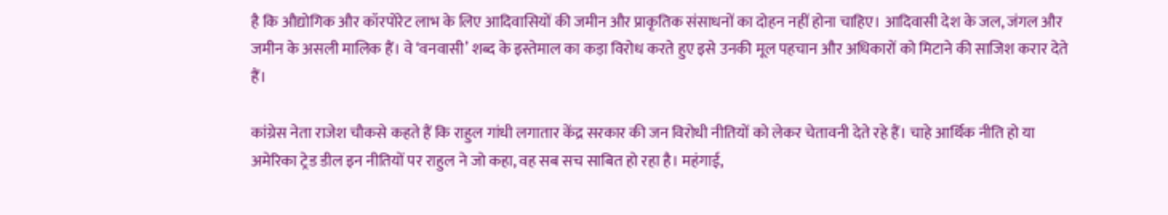है कि औद्योगिक और कॉरपोरेट लाभ के लिए आदिवासियों की जमीन और प्राकृतिक संसाधनों का दोहन नहीं होना चाहिए। आदिवासी देश के जल, जंगल और जमीन के असली मालिक हैं। वे ‘वनवासी’ शब्द के इस्तेमाल का कड़ा विरोध करते हुए इसे उनकी मूल पहचान और अधिकारों को मिटाने की साजिश करार देते हैं।

कांग्रेस नेता राजेश चौकसे कहते हैं कि राहुल गांधी लगातार केंद्र सरकार की जन विरोधी नीतियों को लेकर चेतावनी देते रहे हैं। चाहे आर्थिक नीति हो या अमेरिका ट्रेड डील इन नीतियों पर राहुल ने जो कहा, वह सब सच साबित हो रहा है। महंगाई,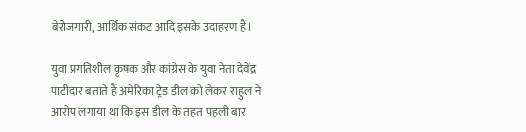बेरोजगारी, आर्थिक संकट आदि इसके उदाहरण हैं।

युवा प्रगतिशील कृषक और कांग्रेस के युवा नेता देवेंद्र पाटीदार बताते हैं अमेरिका ट्रेड डील को लेकर राहुल ने आरोप लगाया था कि इस डील के तहत पहली बार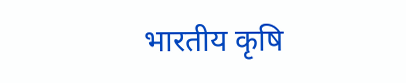भारतीय कृषि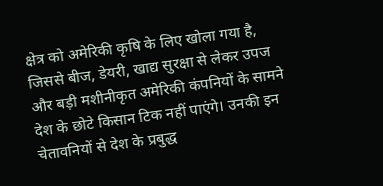क्षेत्र को अमेरिकी कृषि के लिए खोला गया है, जिससे बीज, डेयरी, खाद्य सुरक्षा से लेकर उपज और बड़ी मशीनीकृत अमेरिकी कंपनियों के सामने देश के छोटे किसान टिक नहीं पाएंगे। उनकी इन चेतावनियों से देश के प्रबुद्ध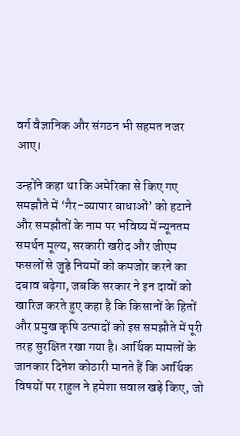वर्ग वैज्ञानिक और संगठन भी सहमत नजर आए।

उन्होंने कहा था कि अमेरिका से किए गए समझौते में ‘गैर-व्यापार बाधाओं’ को हटाने और समझौतों के नाम पर भविष्य में न्यूनतम समर्थन मूल्य, सरकारी खरीद और जीएम फसलों से जुड़े नियमों को कमजोर करने का दबाव बढ़ेगा, जबकि सरकार ने इन दावों को खारिज करते हुए कहा है कि किसानों के हितों और प्रमुख कृषि उत्पादों को इस समझौते में पूरी तरह सुरक्षित रखा गया है। आर्थिक मामलों के जानकार दिनेश कोठारी मानते हैं कि आर्थिक विषयों पर राहुल ने हमेशा सवाल खड़े किए, जो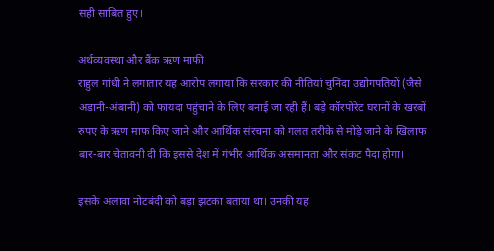सही साबित हुए।

अर्थव्यवस्था और बैंक ऋण माफी
राहुल गांधी ने लगातार यह आरोप लगाया कि सरकार की नीतियां चुनिंदा उद्योगपतियों (जैसे अडानी-अंबानी) को फायदा पहुंचाने के लिए बनाई जा रही हैं। बड़े कॉरपोरेट घरानों के खरबों रुपए के ऋण माफ किए जाने और आर्थिक संरचना को गलत तरीके से मोड़े जाने के खिलाफ बार-बार चेतावनी दी कि इससे देश में गंभीर आर्थिक असमानता और संकट पैदा होगा।

इसके अलावा नोटबंदी को बड़ा झटका बताया था। उनकी यह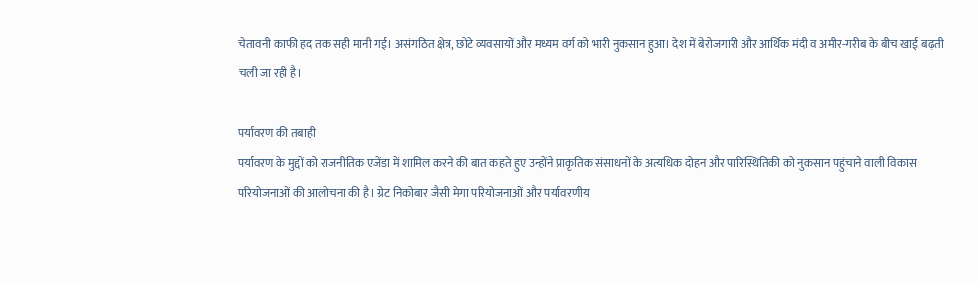चेतावनी काफी हद तक सही मानी गई। असंगठित क्षेत्र, छोटे व्यवसायों और मध्यम वर्ग को भारी नुकसान हुआ। देश में बेरोजगारी और आर्थिक मंदी व अमीर-गरीब के बीच खाई बढ़ती चली जा रही है।

पर्यावरण की तबाही
पर्यावरण के मुद्दों को राजनीतिक एजेंडा में शामिल करने की बात कहते हुए उन्होंने प्राकृतिक संसाधनों के अत्यधिक दोहन और पारिस्थितिकी को नुकसान पहुंचाने वाली विकास परियोजनाओं की आलोचना की है। ग्रेट निकोबार जैसी मेगा परियोजनाओं और पर्यावरणीय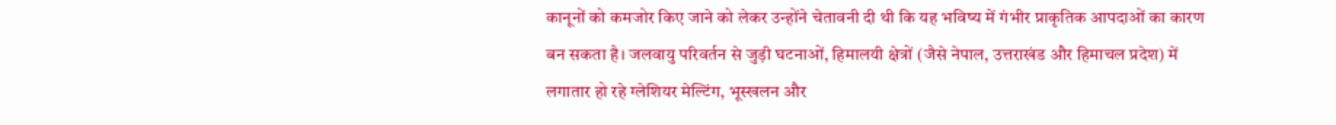कानूनों को कमजोर किए जाने को लेकर उन्होंने चेतावनी दी थी कि यह भविष्य में गंभीर प्राकृतिक आपदाओं का कारण बन सकता है। जलवायु परिवर्तन से जुड़ी घटनाओं, हिमालयी क्षेत्रों (जैसे नेपाल, उत्तराखंड और हिमाचल प्रदेश) में लगातार हो रहे ग्लेशियर मेल्टिंग, भूस्खलन और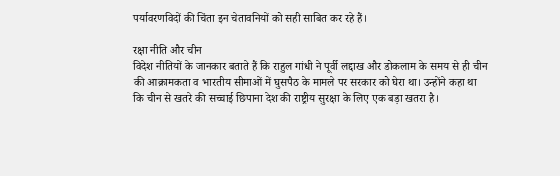पर्यावरणविदों की चिंता इन चेतावनियों को सही साबित कर रहे हैं।

रक्षा नीति और चीन
विदेश नीतियों के जानकार बताते हैं कि राहुल गांधी ने पूर्वी लद्दाख और डोकलाम के समय से ही चीन की आक्रामकता व भारतीय सीमाओं में घुसपैठ के मामले पर सरकार को घेरा था। उन्होंने कहा था कि चीन से खतरे की सच्चाई छिपाना देश की राष्ट्रीय सुरक्षा के लिए एक बड़ा खतरा है।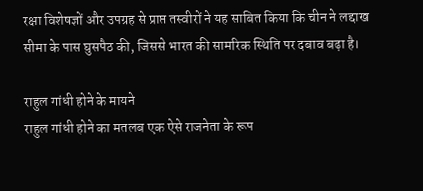रक्षा विशेषज्ञों और उपग्रह से प्राप्त तस्वीरों ने यह साबित किया कि चीन ने लद्दाख सीमा के पास घुसपैठ की, जिससे भारत की सामरिक स्थिति पर दबाव बढ़ा है।

राहुल गांधी होने के मायने
राहुल गांधी होने का मतलब एक ऐसे राजनेता के रूप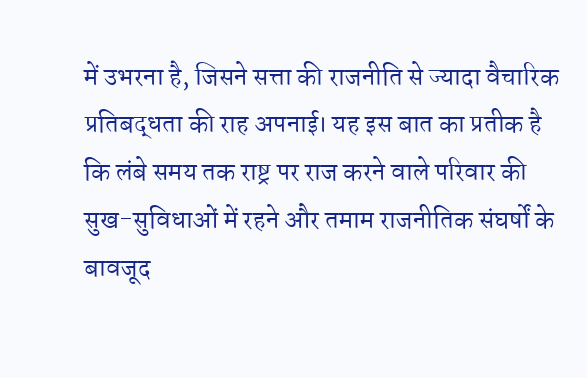में उभरना है, जिसने सत्ता की राजनीति से ज्यादा वैचारिक प्रतिबद्धता की राह अपनाई। यह इस बात का प्रतीक है कि लंबे समय तक राष्ट्र पर राज करने वाले परिवार की सुख-सुविधाओं में रहने और तमाम राजनीतिक संघर्षों के बावजूद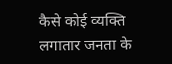कैसे कोई व्यक्ति लगातार जनता के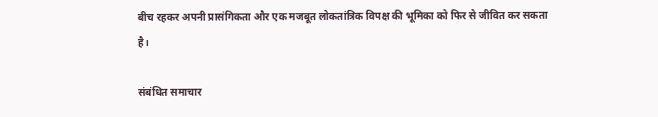बीच रहकर अपनी प्रासंगिकता और एक मजबूत लोकतांत्रिक विपक्ष की भूमिका को फिर से जीवित कर सकता है।

संबंधित समाचार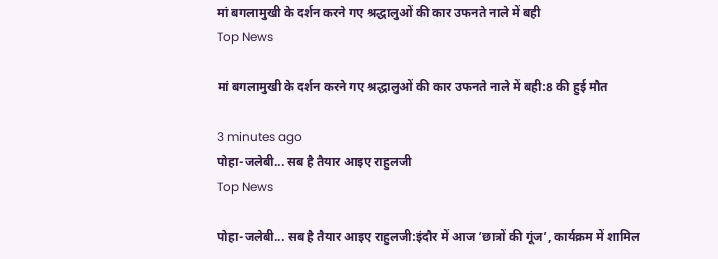मां बगलामुखी के दर्शन करने गए श्रद्धालुओं की कार उफनते नाले में बही
Top News

मां बगलामुखी के दर्शन करने गए श्रद्धालुओं की कार उफनते नाले में बही:8 की हुई मौत

3 minutes ago
पोहा-जलेबी... सब है तैयार आइए राहुलजी
Top News

पोहा-जलेबी... सब है तैयार आइए राहुलजी:इंदौर में आज ‘छात्रों की गूंज’, कार्यक्रम में शामिल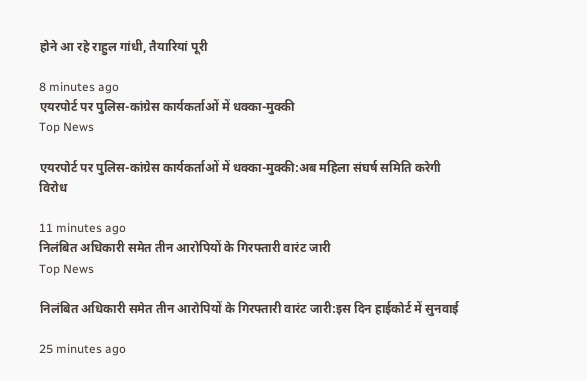होने आ रहे राहुल गांधी, तैयारियां पूरी

8 minutes ago
एयरपोर्ट पर पुलिस-कांग्रेस कार्यकर्ताओं में धक्का-मुक्की
Top News

एयरपोर्ट पर पुलिस-कांग्रेस कार्यकर्ताओं में धक्का-मुक्की:अब महिला संघर्ष समिति करेगी विरोध

11 minutes ago
निलंबित अधिकारी समेत तीन आरोपियों के गिरफ्तारी वारंट जारी
Top News

निलंबित अधिकारी समेत तीन आरोपियों के गिरफ्तारी वारंट जारी:इस दिन हाईकोर्ट में सुनवाई

25 minutes ago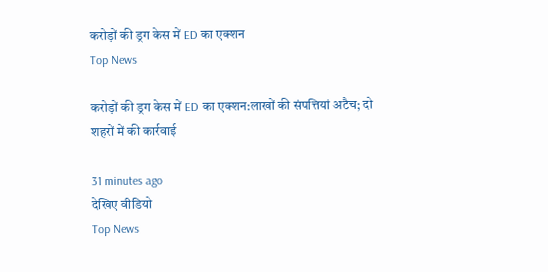करोड़ों की ड्रग केस में ED का एक्शन
Top News

करोड़ों की ड्रग केस में ED का एक्शन:लाखों की संपत्तियां अटैच; दो शहरों में की कार्रवाई

31 minutes ago
देखिए वीडियो
Top News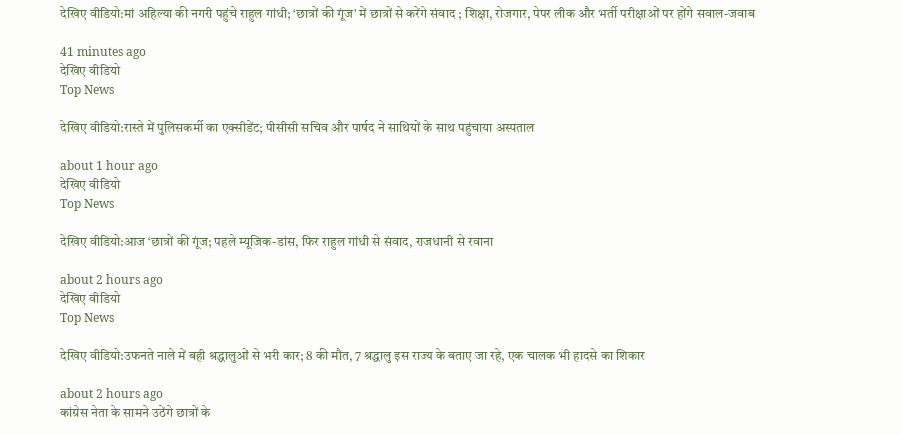देखिए वीडियो:मां अहिल्या की नगरी पहुंचे राहुल गांधी; ‘छात्रों की गूंज’ में छात्रों से करेंगे संवाद ; शिक्षा, रोजगार, पेपर लीक और भर्ती परीक्षाओं पर होंगे सवाल-जवाब

41 minutes ago
देखिए वीडियो
Top News

देखिए वीडियो:रास्ते में पुलिसकर्मी का एक्सीडेंट; पीसीसी सचिव और पार्षद ने साथियों के साथ पहुंचाया अस्पताल

about 1 hour ago
देखिए वीडियो
Top News

देखिए वीडियो:आज ‘छात्रों की गूंज; पहले म्यूजिक-डांस, फिर राहुल गांधी से संवाद, राजधानी से रवाना

about 2 hours ago
देखिए वीडियो
Top News

देखिए वीडियो:उफनते नाले में बही श्रद्धालुओं से भरी कार; 8 की मौत, 7 श्रद्धालु इस राज्य के बताए जा रहे, एक चालक भी हादसे का शिकार

about 2 hours ago
कांग्रेस नेता के सामने उठेंगे छात्रों के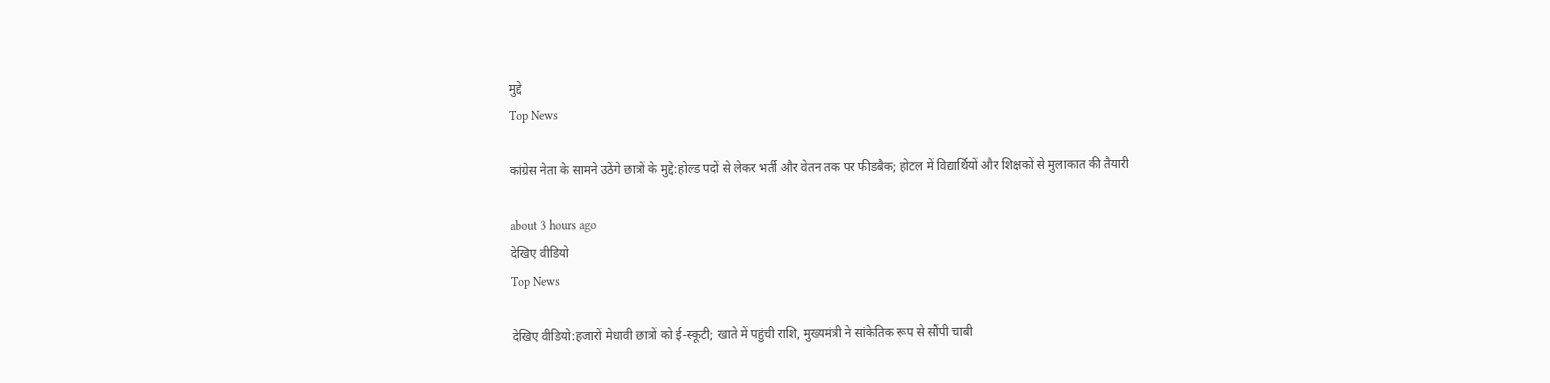मुद्दे
Top News

कांग्रेस नेता के सामने उठेंगे छात्रों के मुद्दे:होल्ड पदों से लेकर भर्ती और वेतन तक पर फीडबैक; होटल में विद्यार्थियों और शिक्षकों से मुलाकात की तैयारी

about 3 hours ago
देखिए वीडियो
Top News

देखिए वीडियो:हजारों मेधावी छात्रों को ई-स्कूटी; खाते में पहुंची राशि, मुख्यमंत्री ने सांकेतिक रूप से सौंपी चाबी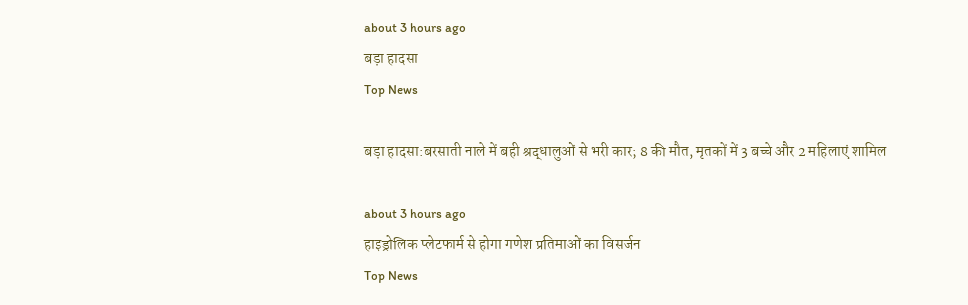about 3 hours ago
बड़ा हादसा
Top News

बड़ा हादसा:बरसाती नाले में बही श्रद्धालुओं से भरी कार; 8 की मौत, मृतकों में 3 बच्चे और 2 महिलाएं शामिल

about 3 hours ago
हाइड्रोलिक प्लेटफार्म से होगा गणेश प्रतिमाओं का विसर्जन
Top News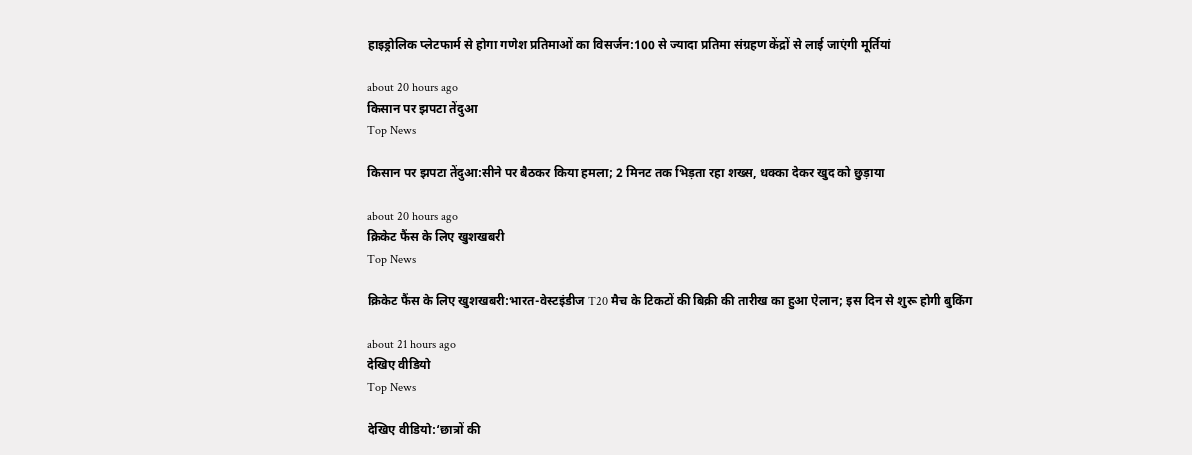हाइड्रोलिक प्लेटफार्म से होगा गणेश प्रतिमाओं का विसर्जन:100 से ज्यादा प्रतिमा संग्रहण केंद्रों से लाई जाएंगी मूर्तियां

about 20 hours ago
किसान पर झपटा तेंदुआ
Top News

किसान पर झपटा तेंदुआ:सीने पर बैठकर किया हमला; 2 मिनट तक भिड़ता रहा शख्स, धक्का देकर खुद को छुड़ाया

about 20 hours ago
क्रिकेट फैंस के लिए खुशखबरी
Top News

क्रिकेट फैंस के लिए खुशखबरी:भारत-वेस्टइंडीज T20 मैच के टिकटों की बिक्री की तारीख का हुआ ऐलान; इस दिन से शुरू होगी बुकिंग

about 21 hours ago
देखिए वीडियो
Top News

देखिए वीडियो:‘छात्रों की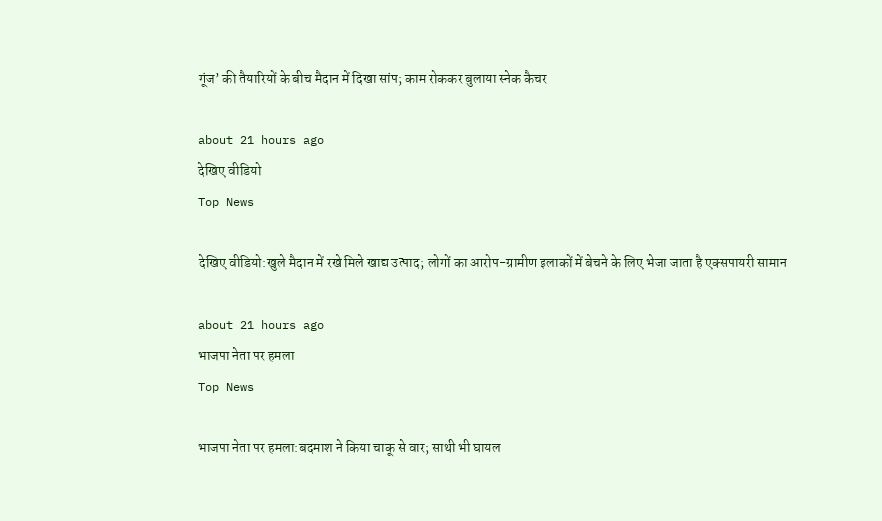गूंज’ की तैयारियों के बीच मैदान में दिखा सांप; काम रोककर बुलाया स्नेक कैचर

about 21 hours ago
देखिए वीडियो
Top News

देखिए वीडियो:खुले मैदान में रखे मिले खाद्य उत्पाद; लोगों का आरोप-ग्रामीण इलाकों में बेचने के लिए भेजा जाता है एक्सपायरी सामान

about 21 hours ago
भाजपा नेता पर हमला
Top News

भाजपा नेता पर हमला:बदमाश ने किया चाकू से वार; साथी भी घायल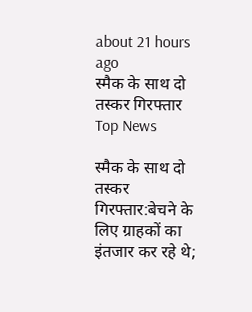about 21 hours ago
स्मैक के साथ दो तस्कर गिरफ्तार
Top News

स्मैक के साथ दो तस्कर गिरफ्तार:बेचने के लिए ग्राहकों का इंतजार कर रहे थे;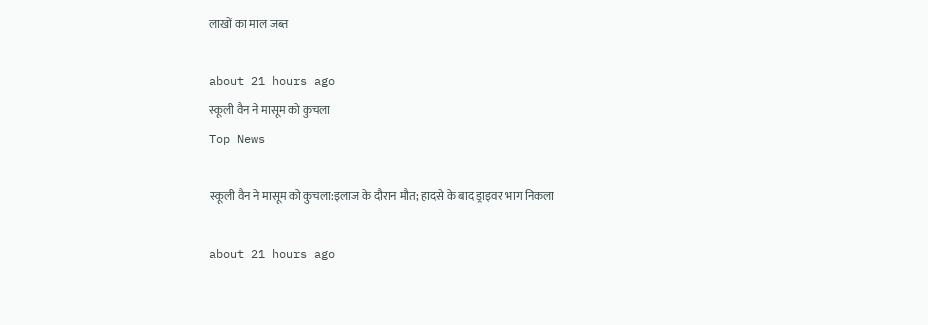लाखों का माल जब्त

about 21 hours ago
स्कूली वैन ने मासूम को कुचला
Top News

स्कूली वैन ने मासूम को कुचला:इलाज के दौरान मौत; हादसे के बाद ड्राइवर भाग निकला

about 21 hours ago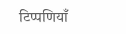टिप्पणियाँ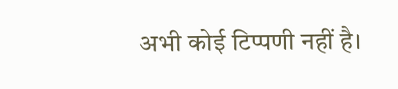अभी कोई टिप्पणी नहीं है।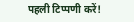पहली टिप्पणी करें!